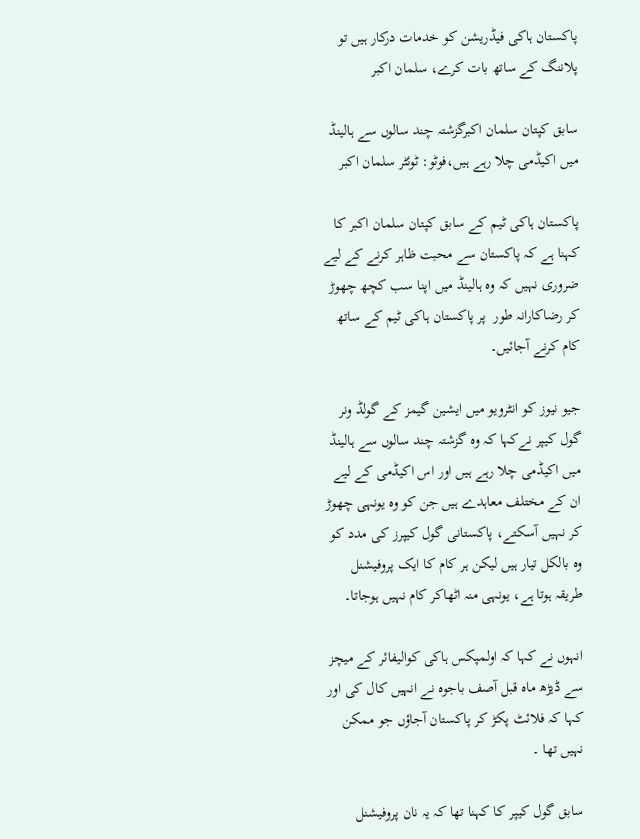پاکستان ہاکی فیڈریشن کو خدمات درکار ہیں تو پلاننگ کے ساتھ بات کرے، سلمان اکبر

سابق کپتان سلمان اکبرگزشتہ چند سالوں سے ہالینڈ میں اکیڈمی چلا رہے ہیں،فوٹو: ٹوئٹر سلمان اکبر

پاکستان ہاکی ٹیم کے سابق کپتان سلمان اکبر کا کہنا ہے کہ پاکستان سے محبت ظاہر کرنے کے لیے ضروری نہیں کہ وہ ہالینڈ میں اپنا سب کچھ چھوڑ کر رضاکارانہ طور  پر پاکستان ہاکی ٹیم کے ساتھ کام کرنے آجائیں۔

جیو نیوز کو انٹرویو میں ایشین گیمز کے گولڈ ونر گول کیپر نےکہا کہ وہ گزشتہ چند سالوں سے ہالینڈ میں اکیڈمی چلا رہے ہیں اور اس اکیڈمی کے لیے ان کے مختلف معاہدے ہیں جن کو وہ یونہی چھوڑ کر نہیں آسکتے، پاکستانی گول کیپرز کی مدد کو وہ بالکل تیار ہیں لیکن ہر کام کا ایک پروفیشنل طریقہ ہوتا ہے، یونہی منہ اٹھاکر کام نہیں ہوجاتا۔

انہوں نے کہا کہ اولمپکس ہاکی کوالیفائر کے میچز سے ڈیڑھ ماہ قبل آصف باجوہ نے انہیں کال کی اور کہا کہ فلائٹ پکڑ کر پاکستان آجاؤں جو ممکن نہیں تھا ۔

سابق گول کیپر کا کہنا تھا کہ یہ نان پروفیشنل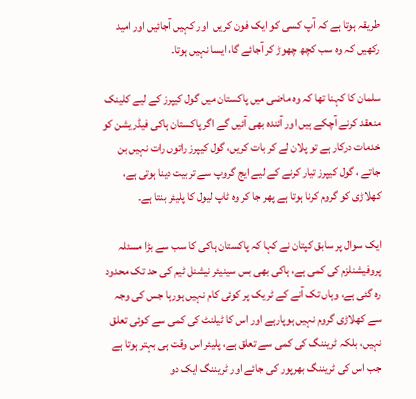طریقہ ہوتا ہے کہ آپ کسی کو ایک فون کریں  اور کہیں آجائیں اور امید رکھیں کہ وہ سب کچھ چھوڑ کر آجائے گا، ایسا نہیں ہوتا۔

سلمان کا کہنا تھا کہ وہ ماضی میں پاکستان میں گول کیپرز کے لیے کلینک منعقد کرنے آچکے ہیں اور آئندہ بھی آئیں گے اگر پاکستان ہاکی فیڈریشن کو خدمات درکار ہے تو پلان لے کر بات کریں، گول کیپرز راتوں رات نہیں بن جاتے ، گول کیپرز تیار کرنے کے لیے ایج گروپ سے تربیت دینا ہوتی ہے، کھلاڑی کو گروم کرنا ہوتا ہے پھر جا کر وہ ٹاپ لیول کا پلیئر بنتا ہے۔

ایک سوال پر سابق کپتان نے کہا کہ پاکستان ہاکی کا سب سے بڑا مسئلہ  پروفیشنلزم کی کمی ہے، ہاکی بھی بس سینیئر نیشنل ٹیم کی حد تک محدود رہ گئی ہے، وہاں تک آنے کے ٹریک پر کوئی کام نہیں ہورہا جس کی وجہ سے کھلاڑی گروم نہیں ہوپارہے اور اس کا ٹیلنٹ کی کمی سے کوئی تعلق نہیں، بلکہ ٹریننگ کی کمی سے تعلق ہے، پلیئر اس وقت ہی بہتر ہوتا ہے جب اس کی ٹریننگ بھرپور کی جائے اور ٹریننگ ایک دو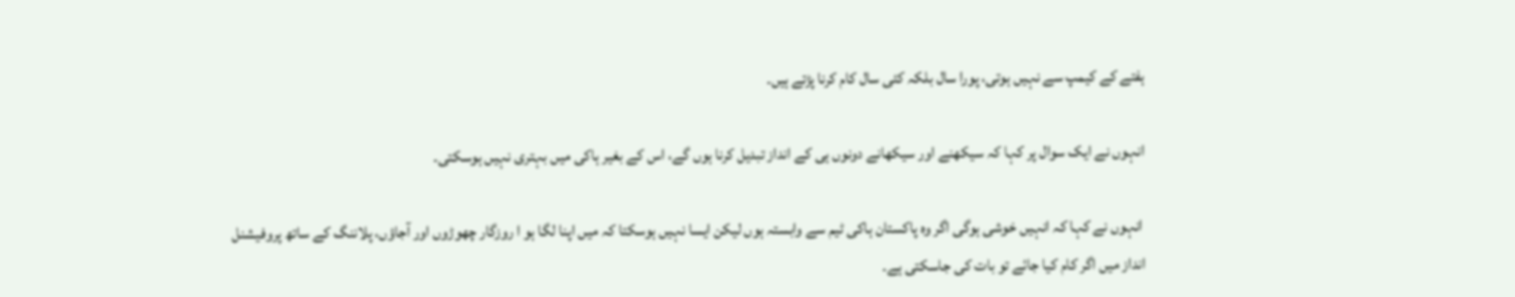ہفتے کے کیمپ سے نہیں ہوتی، پورا سال بلکہ کئی سال کام کرنا پڑتے ہیں۔

انہوں نے ایک سوال پر کہا کہ سیکھنے اور سیکھانے دونوں ہی کے انداز تبدیل کرنا ہوں گے، اس کے بغیر ہاکی میں بہتری نہیں ہوسکتی۔

 انہوں نے کہا کہ انہیں خوشی ہوگی اگر وہ پاکستان ہاکی ٹیم سے وابستہ ہوں لیکن ایسا نہیں ہوسکتا کہ میں اپنا لگا ہو ا روزگار چھوڑوں اور آجاؤں، پلاننگ کے ساتھ پروفیشنل انداز میں اگر کام کیا جائے تو بات کی جاسکتی ہے۔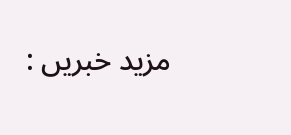مزید خبریں :